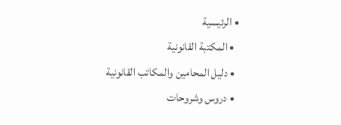• الرئيسية
  • المكتبة القانونية
  • دليل المحامين والمكاتب القانونية
  • دروس وشروحات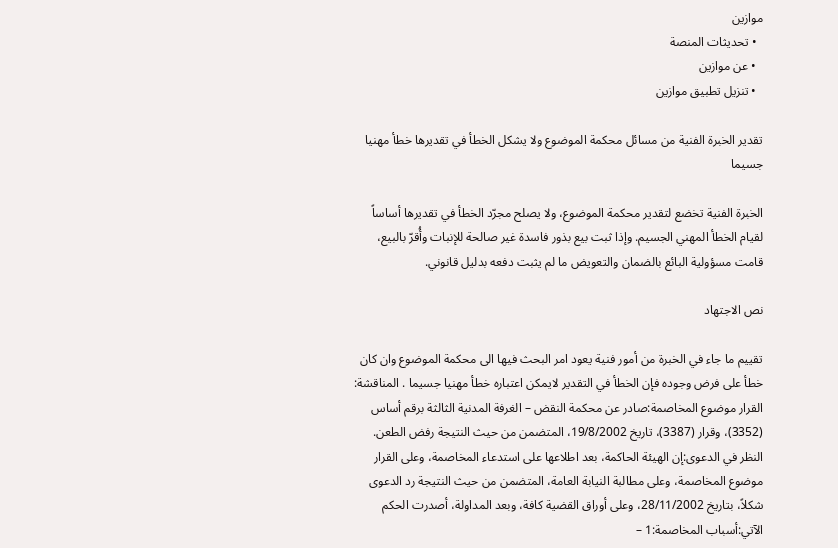موازين
  • تحديثات المنصة
  • عن موازين
  • تنزيل تطبيق موازين

تقدير الخبرة الفنية من مسائل محكمة الموضوع ولا يشكل الخطأ في تقديرها خطأ مهنيا جسيما

الخبرة الفنية تخضع لتقدير محكمة الموضوع، ولا يصلح مجرّد الخطأ في تقديرها أساساً لقيام الخطأ المهني الجسيم. وإذا ثبت بيع بذور فاسدة غير صالحة للإنبات وأُقرّ بالبيع، قامت مسؤولية البائع بالضمان والتعويض ما لم يثبت دفعه بدليل قانوني.

نص الاجتهاد

تقييم ما جاء في الخبرة من أمور فنية يعود امر البحث فيها الى محكمة الموضوع وان كان خطأ على فرض وجوده فإن الخطأ في التقدير لايمكن اعتباره خطأ مهنيا جسيما . المناقشة: القرار موضوع المخاصمة:صادر عن محكمة النقض – الغرفة المدنية الثالثة برقم أساس (3352)، وقرار (3387)، تاريخ 19/8/2002، المتضمن من حيث النتيجة رفض الطعن. النظر في الدعوى:إن الهيئة الحاكمة، بعد اطلاعها على استدعاء المخاصمة، وعلى القرار موضوع المخاصمة، وعلى مطالبة النيابة العامة، المتضمن من حيث النتيجة رد الدعوى شكلاً، بتاريخ 28/11/2002، وعلى أوراق القضية كافة، وبعد المداولة، أصدرت الحكم الآتي:أسباب المخاصمة:1 –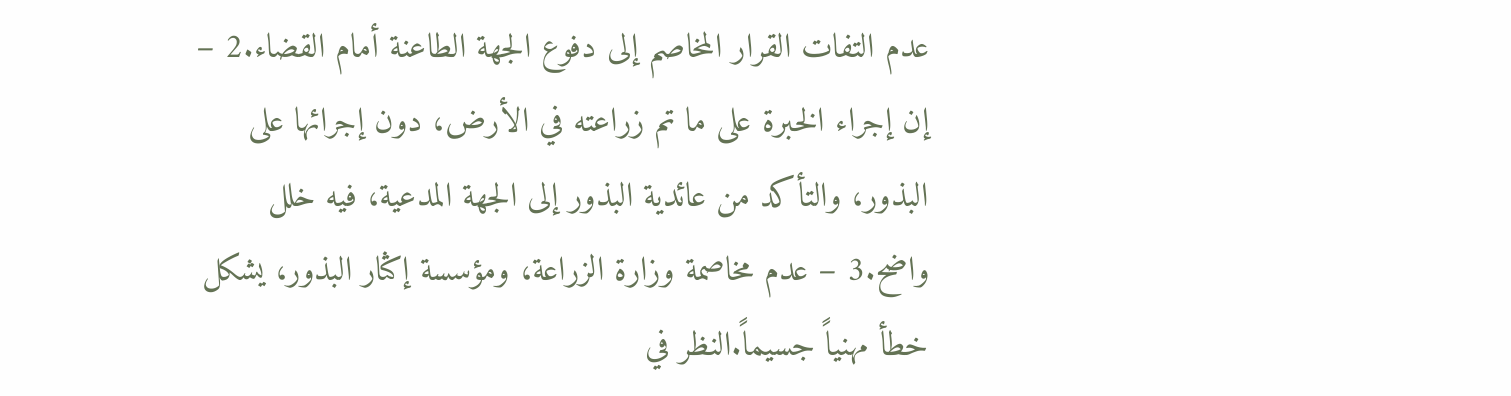عدم التفات القرار المخاصم إلى دفوع الجهة الطاعنة أمام القضاء.2 – إن إجراء الخبرة على ما تم زراعته في الأرض، دون إجرائها على البذور، والتأكد من عائدية البذور إلى الجهة المدعية، فيه خلل واضح.3 – عدم مخاصمة وزارة الزراعة، ومؤسسة إكثار البذور، يشكل خطأ مهنياً جسيماً.النظر في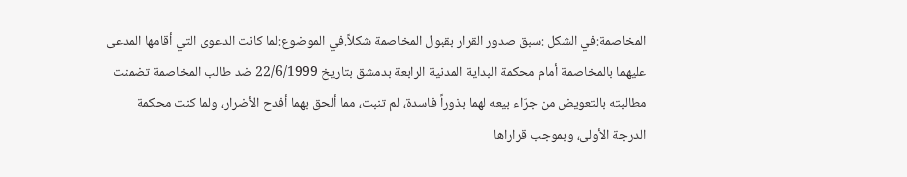المخاصمة:في الشكل :سبق صدور القرار بقبول المخاصمة شكلاً.في الموضوع:لما كانت الدعوى التي أقامها المدعى عليهما بالمخاصمة أمام محكمة البداية المدنية الرابعة بدمشق بتاريخ 22/6/1999 ضد طالب المخاصمة تضمنت مطالبته بالتعويض من جرّاء بيعه لهما بذوراً فاسدة، لم تنبت، مما ألحق بهما أفدح الأضرار، ولما كنت محكمة الدرجة الأولى، وبموجب قراراها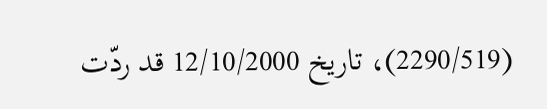(2290/519)، تاريخ 12/10/2000 قد ردّت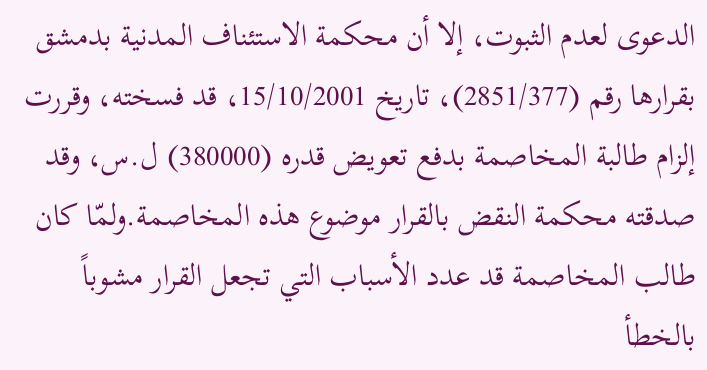الدعوى لعدم الثبوت، إلا أن محكمة الاستئناف المدنية بدمشق بقرارها رقم (2851/377)، تاريخ 15/10/2001، قد فسخته، وقررت إلزام طالبة المخاصمة بدفع تعويض قدره (380000) ل.س، وقد صدقته محكمة النقض بالقرار موضوع هذه المخاصمة.ولمّا كان طالب المخاصمة قد عدد الأسباب التي تجعل القرار مشوباً بالخطأ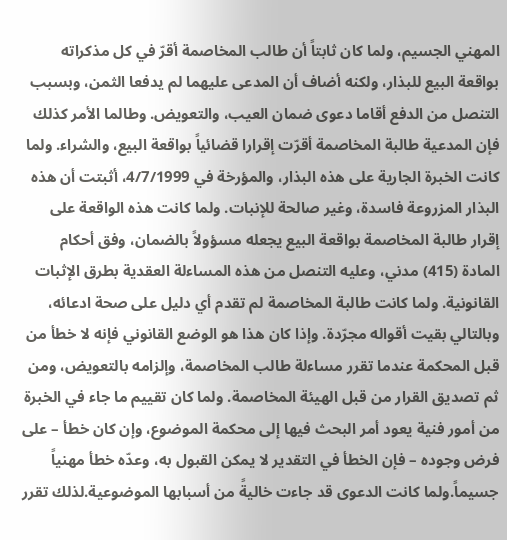المهني الجسيم، ولما كان ثابتاً أن طالب المخاصمة أقرّ في كل مذكراته بواقعة البيع للبذار، ولكنه أضاف أن المدعى عليهما لم يدفعا الثمن، وبسبب التنصل من الدفع أقاما دعوى ضمان العيب، والتعويض. وطالما الأمر كذلك فإن المدعية طالبة المخاصمة أقرّت إقرارا قضائياً بواقعة البيع، والشراء. ولما كانت الخبرة الجارية على هذه البذار، والمؤرخة في 4/7/1999، أثبتت أن هذه البذار المزروعة فاسدة، وغير صالحة للإنبات. ولما كانت هذه الواقعة على إقرار طالبة المخاصمة بواقعة البيع يجعله مسؤولاً بالضمان، وفق أحكام المادة (415) مدني، وعليه التنصل من هذه المساءلة العقدية بطرق الإثبات القانونية. ولما كانت طالبة المخاصمة لم تقدم أي دليل على صحة ادعائه، وبالتالي بقيت أقواله مجرّدة. وإذا كان هذا هو الوضع القانوني فإنه لا خطأ من قبل المحكمة عندما تقرر مساءلة طالب المخاصمة، وإلزامه بالتعويض، ومن ثم تصديق القرار من قبل الهيئة المخاصمة. ولما كان تقييم ما جاء في الخبرة من أمور فنية يعود أمر البحث فيها إلى محكمة الموضوع، وإن كان خطأ – على فرض وجوده – فإن الخطأ في التقدير لا يمكن القبول به، وعدّه خطأ مهنياً جسيماً.ولما كانت الدعوى قد جاءت خاليةً من أسبابها الموضوعية.لذلك تقرر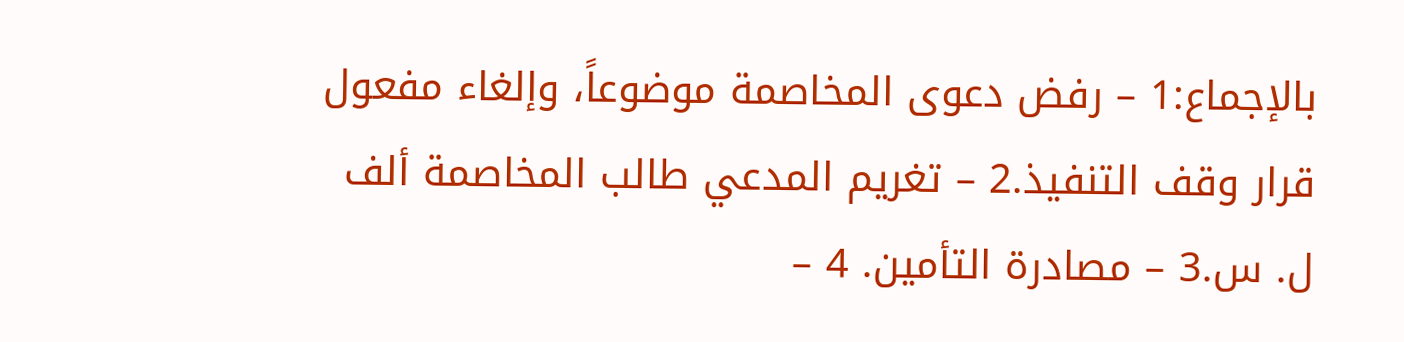بالإجماع:1 – رفض دعوى المخاصمة موضوعاً، وإلغاء مفعول قرار وقف التنفيذ.2 – تغريم المدعي طالب المخاصمة ألف ل. س.3 – مصادرة التأمين. 4 –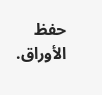حفظ الأوراق.